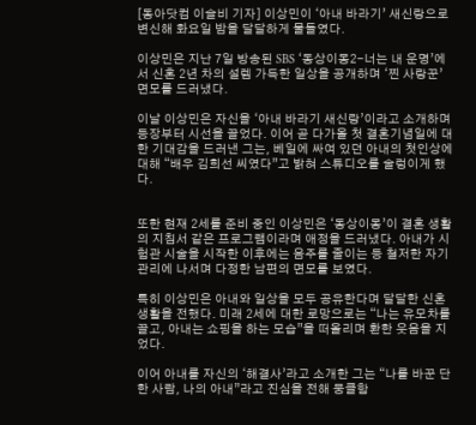[동아닷컴 이슬비 기자] 이상민이 ‘아내 바라기’ 새신랑으로 변신해 화요일 밤을 달달하게 물들였다.

이상민은 지난 7일 방송된 SBS ‘동상이몽2-너는 내 운명’에서 신혼 2년 차의 설렘 가득한 일상을 공개하며 ‘찐 사랑꾼’ 면모를 드러냈다.

이날 이상민은 자신을 ‘아내 바라기 새신랑’이라고 소개하며 등장부터 시선을 끌었다. 이어 곧 다가올 첫 결혼기념일에 대한 기대감을 드러낸 그는, 베일에 싸여 있던 아내의 첫인상에 대해 “배우 김희선 씨였다”고 밝혀 스튜디오를 술렁이게 했다.


또한 현재 2세를 준비 중인 이상민은 ‘동상이몽’이 결혼 생활의 지침서 같은 프로그램이라며 애정을 드러냈다. 아내가 시험관 시술을 시작한 이후에는 음주를 줄이는 등 철저한 자기관리에 나서며 다정한 남편의 면모를 보였다.

특히 이상민은 아내와 일상을 모두 공유한다며 달달한 신혼 생활을 전했다. 미래 2세에 대한 로망으로는 “나는 유모차를 끌고, 아내는 쇼핑을 하는 모습”을 떠올리며 환한 웃음을 지었다.

이어 아내를 자신의 ‘해결사’라고 소개한 그는 “나를 바꾼 단 한 사람, 나의 아내”라고 진심을 전해 뭉클함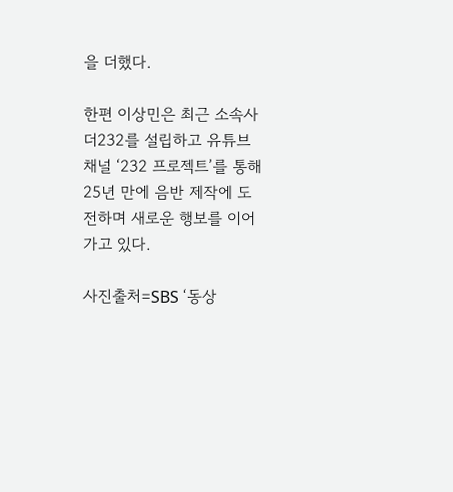을 더했다.

한편 이상민은 최근 소속사 더232를 설립하고 유튜브 채널 ‘232 프로젝트’를 통해 25년 만에 음반 제작에 도전하며 새로운 행보를 이어가고 있다.

사진출처=SBS ‘동상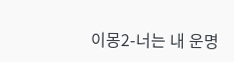이몽2-너는 내 운명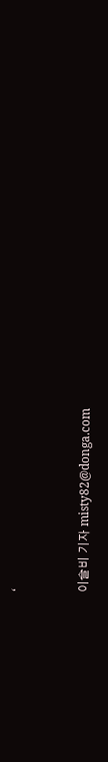‘


이슬비 기자 misty82@donga.com